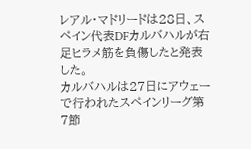レアル・マドリードは28日、スペイン代表DFカルバハルが右足ヒラメ筋を負傷したと発表した。
カルバハルは27日にアウェーで行われたスペインリーグ第7節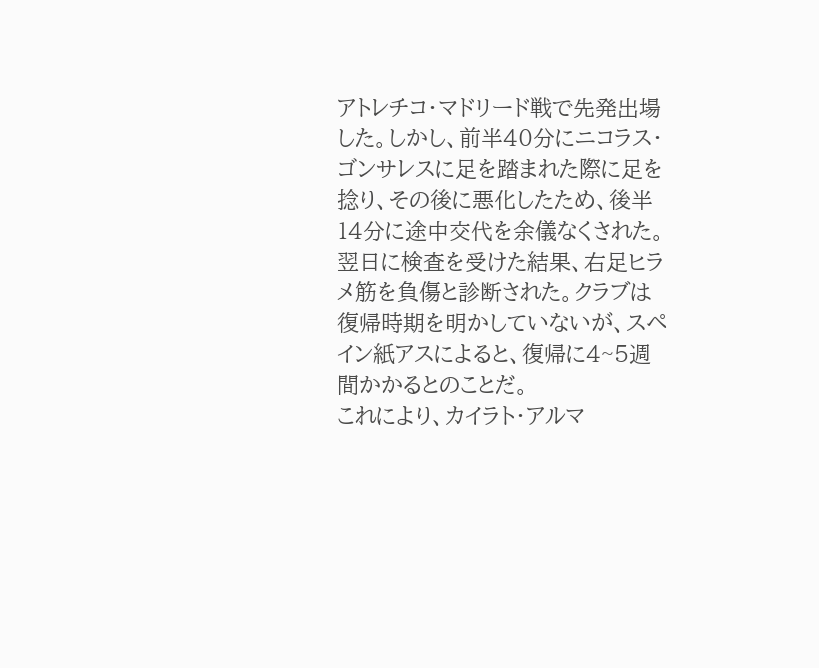アトレチコ・マドリード戦で先発出場した。しかし、前半40分にニコラス・ゴンサレスに足を踏まれた際に足を捻り、その後に悪化したため、後半14分に途中交代を余儀なくされた。翌日に検査を受けた結果、右足ヒラメ筋を負傷と診断された。クラブは復帰時期を明かしていないが、スペイン紙アスによると、復帰に4~5週間かかるとのことだ。
これにより、カイラト・アルマ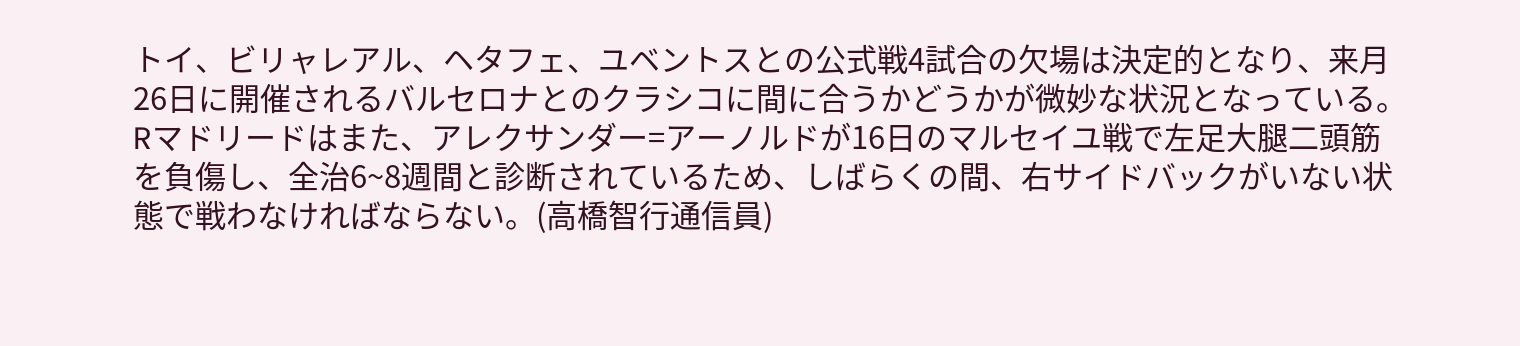トイ、ビリャレアル、ヘタフェ、ユベントスとの公式戦4試合の欠場は決定的となり、来月26日に開催されるバルセロナとのクラシコに間に合うかどうかが微妙な状況となっている。
Rマドリードはまた、アレクサンダー=アーノルドが16日のマルセイユ戦で左足大腿二頭筋を負傷し、全治6~8週間と診断されているため、しばらくの間、右サイドバックがいない状態で戦わなければならない。(高橋智行通信員)